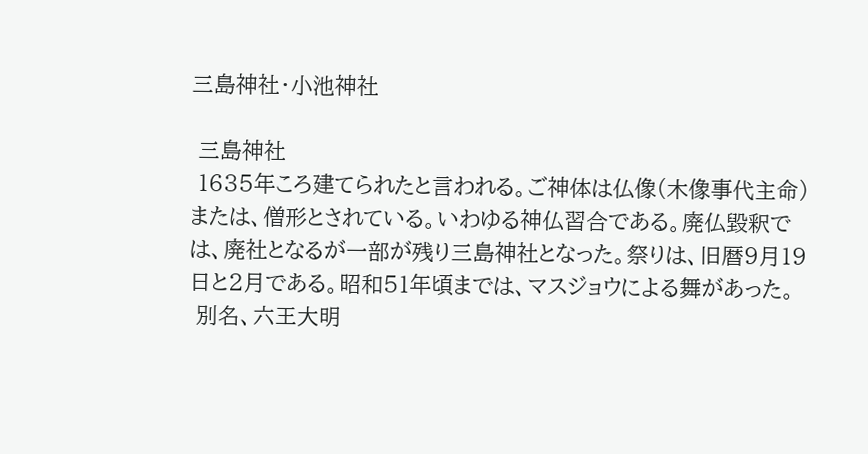三島神社・小池神社

 三島神社
 1635年ころ建てられたと言われる。ご神体は仏像(木像事代主命)または、僧形とされている。いわゆる神仏習合である。廃仏毀釈では、廃社となるが一部が残り三島神社となった。祭りは、旧暦9月19日と2月である。昭和51年頃までは、マスジョウによる舞があった。
 別名、六王大明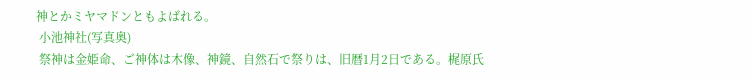神とかミヤマドンともよばれる。
 小池神社(写真奥)
 祭神は金姫命、ご神体は木像、神鏡、自然石で祭りは、旧暦1月2日である。梶原氏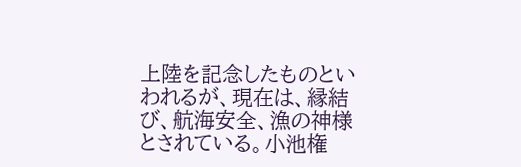上陸を記念したものといわれるが、現在は、縁結び、航海安全、漁の神様とされている。小池権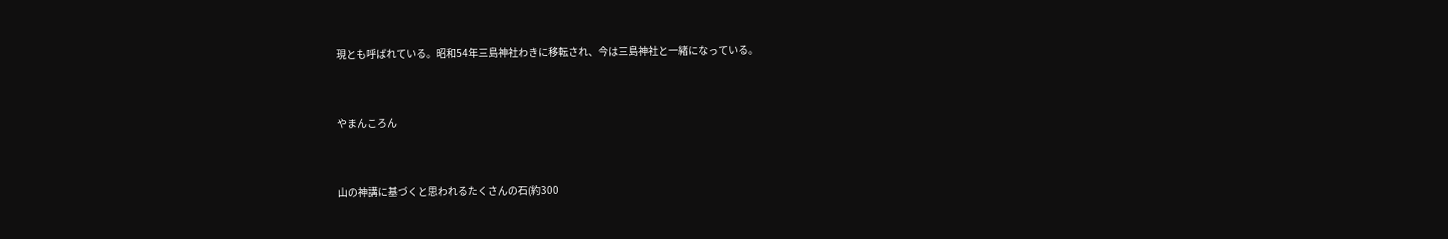現とも呼ばれている。昭和54年三島神社わきに移転され、今は三島神社と一緒になっている。


やまんころん


山の神講に基づくと思われるたくさんの石(約300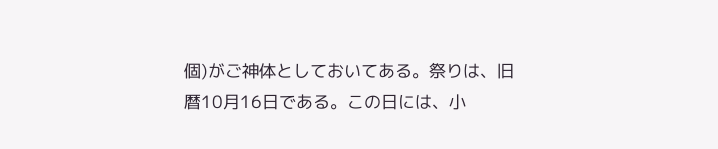個)がご神体としておいてある。祭りは、旧暦10月16日である。この日には、小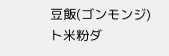豆飯(ゴンモンジ)ト米粉ダ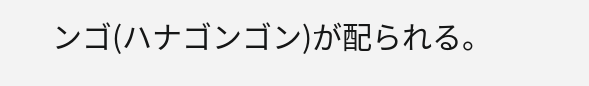ンゴ(ハナゴンゴン)が配られる。